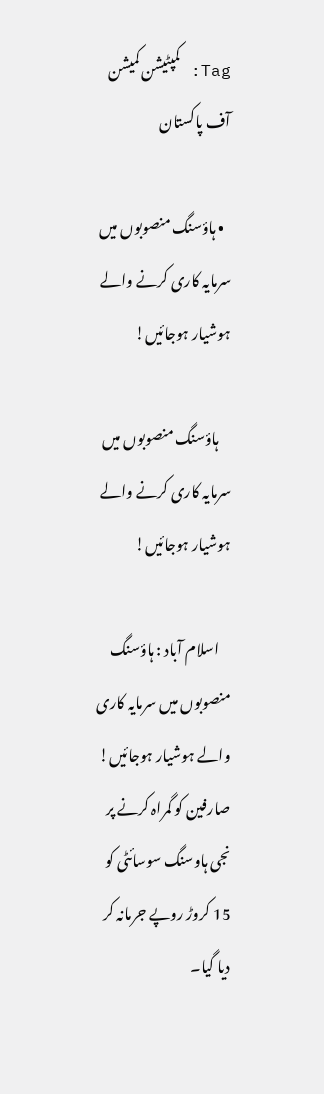Tag: کمپٹیشن کمیشن آف پاکستان

  • ہاؤسنگ منصوبوں میں سرمایہ کاری کرنے والے ہوشیار ہوجائیں‌!

    ہاؤسنگ منصوبوں میں سرمایہ کاری کرنے والے ہوشیار ہوجائیں‌!

    اسلام آباد : ہاؤسنگ منصوبوں میں سرمایہ کاری والے ہوشیار ہوجائیں‌! صارفین کو گمراہ کرنے پر نجی ہاوسنگ سوسائٹی کو 15 کروڑ روپے جرمانہ کر دیا گیا۔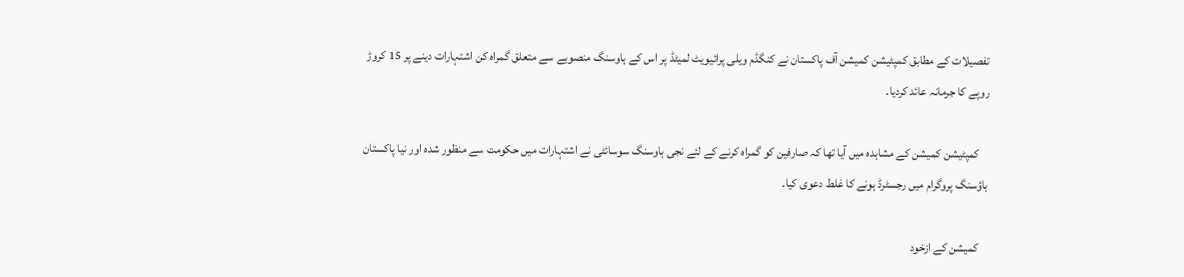تفصیلات کے مطابق کمپٹیشن کمیشن آف پاکستان نے کنگڈم ویلی پرائیویٹ لمیٹڈ پر اس کے ہاوسنگ منصوبے سے متعلق گمراہ کن اشتہارات دینے پر 15 کروڑ روپے کا جرمانہ عائد کردیا۔

    کمپٹیشن کمیشن کے مشاہدہ میں آیا تھا کہ صارفین کو گمراہ کرنے کے لئے نجی ہاوسنگ سوسائٹی نے اشتہارات میں حکومت سے منظور شدہ اور نیا پاکستان ہاؤسنگ پروگرام میں رجسٹرڈ ہونے کا غلط دعوی کیا۔

    کمیشن کے ازخود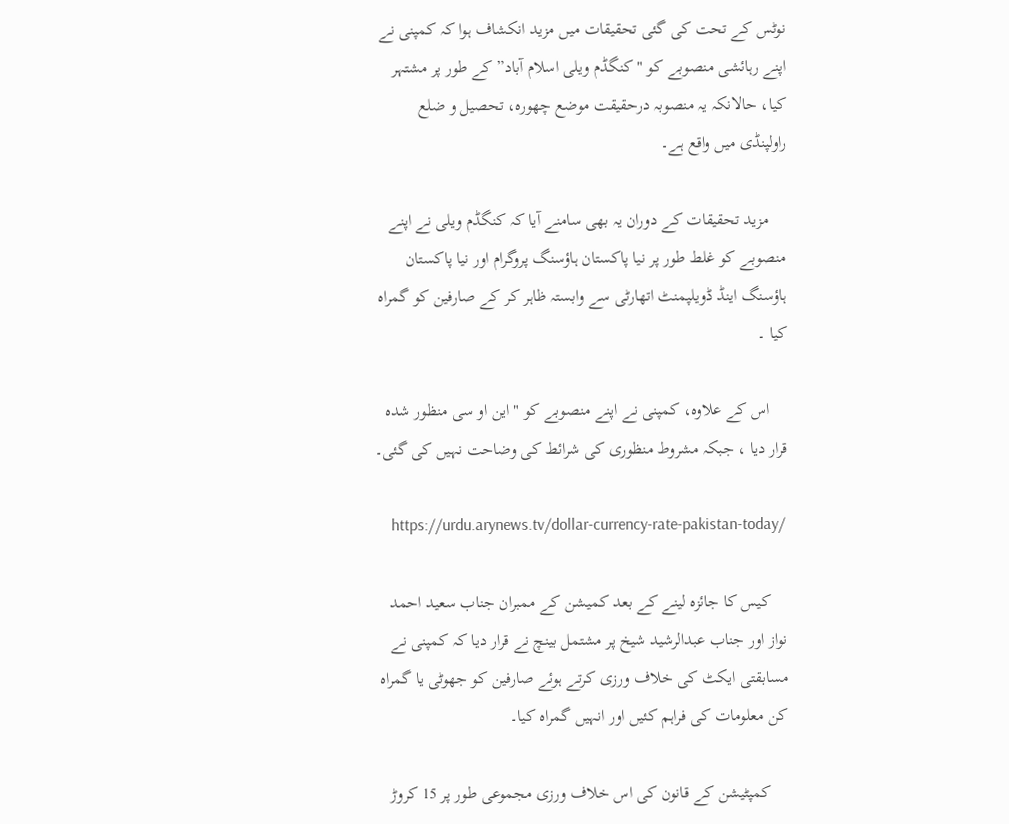نوٹس کے تحت کی گئی تحقیقات میں مزید انکشاف ہوا کہ کمپنی نے اپنے رہائشی منصوبے کو "کنگڈم ویلی اسلام آباد” کے طور پر مشتہر کیا، حالانکہ یہ منصوبہ درحقیقت موضع چھورہ، تحصیل و ضلع راولپنڈی میں واقع ہے۔

    مزید تحقیقات کے دوران یہ بھی سامنے آیا کہ کنگڈم ویلی نے اپنے منصوبے کو غلط طور پر نیا پاکستان ہاؤسنگ پروگرام اور نیا پاکستان ہاؤسنگ اینڈ ڈویلپمنٹ اتھارٹی سے وابستہ ظاہر کر کے صارفین کو گمراہ کیا ۔

    اس کے علاوہ، کمپنی نے اپنے منصوبے کو "این او سی منظور شدہ قرار دیا ، جبکہ مشروط منظوری کی شرائط کی وضاحت نہیں کی گئی۔

    https://urdu.arynews.tv/dollar-currency-rate-pakistan-today/

    کیس کا جائزہ لینے کے بعد کمیشن کے ممبران جناب سعید احمد نواز اور جناب عبدالرشید شیخ پر مشتمل بینچ نے قرار دیا کہ کمپنی نے مسابقتی ایکٹ کی خلاف ورزی کرتے ہوئے صارفین کو جھوٹی یا گمراہ کن معلومات کی فراہم کئیں اور انہیں گمراہ کیا۔

    کمپٹیشن کے قانون کی اس خلاف ورزی مجموعی طور پر 15 کروڑ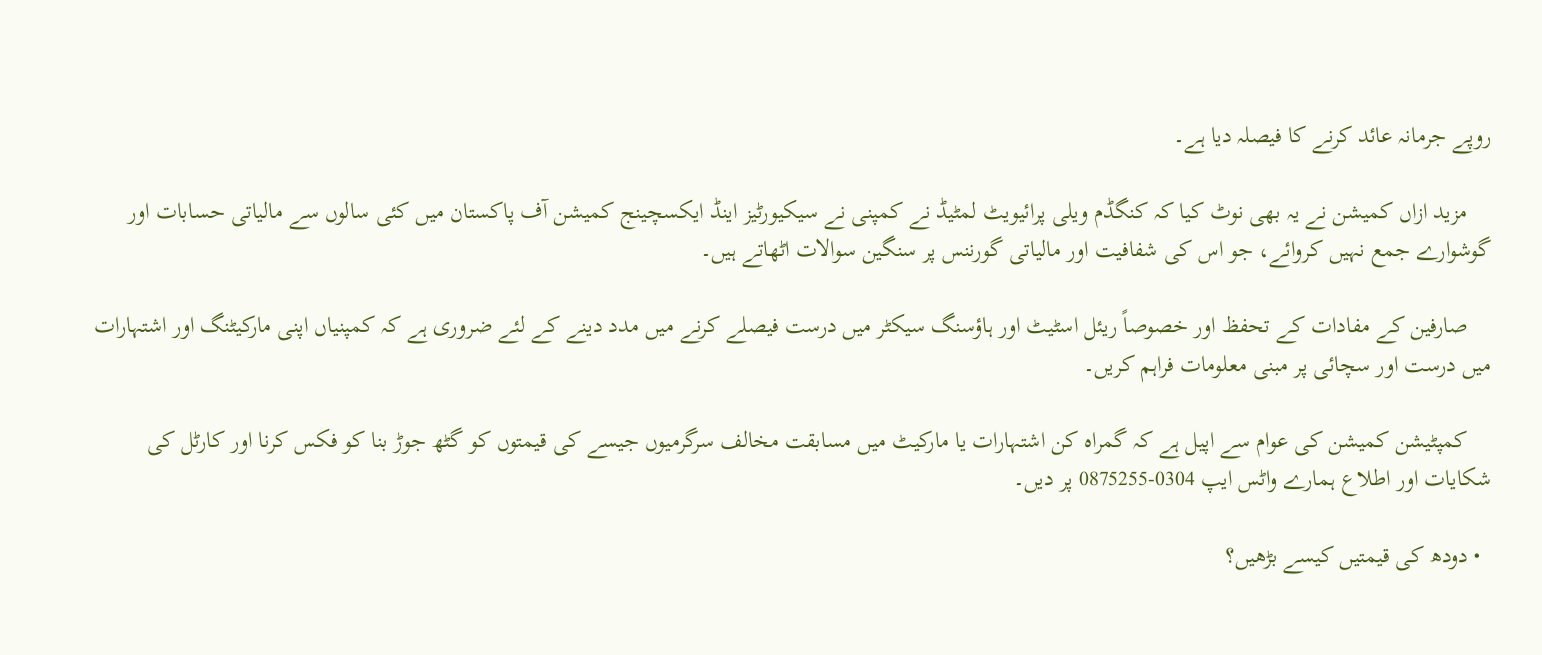روپے جرمانہ عائد کرنے کا فیصلہ دیا ہے۔

    مزید ازاں کمیشن نے یہ بھی نوٹ کیا کہ کنگڈم ویلی پرائیویٹ لمٹیڈ نے کمپنی نے سیکیورٹیز اینڈ ایکسچینج کمیشن آف پاکستان میں کئی سالوں سے مالیاتی حسابات اور گوشوارے جمع نہیں کروائے، جو اس کی شفافیت اور مالیاتی گورننس پر سنگین سوالات اٹھاتے ہیں۔

    صارفین کے مفادات کے تحفظ اور خصوصاً ریئل اسٹیٹ اور ہاؤسنگ سیکٹر میں درست فیصلے کرنے میں مدد دینے کے لئے ضروری ہے کہ کمپنیاں اپنی مارکیٹنگ اور اشتہارات میں درست اور سچائی پر مبنی معلومات فراہم کریں۔

    کمپٹیشن کمیشن کی عوام سے اپیل ہے کہ گمراہ کن اشتہارات یا مارکیٹ میں مسابقت مخالف سرگرمیوں جیسے کی قیمتوں کو گٹھ جوڑ بنا کو فکس کرنا اور کارٹل کی شکایات اور اطلاع ہمارے واٹس ایپ 0304-0875255 پر دیں۔

  • دودھ کی قیمتیں کیسے بڑھیں؟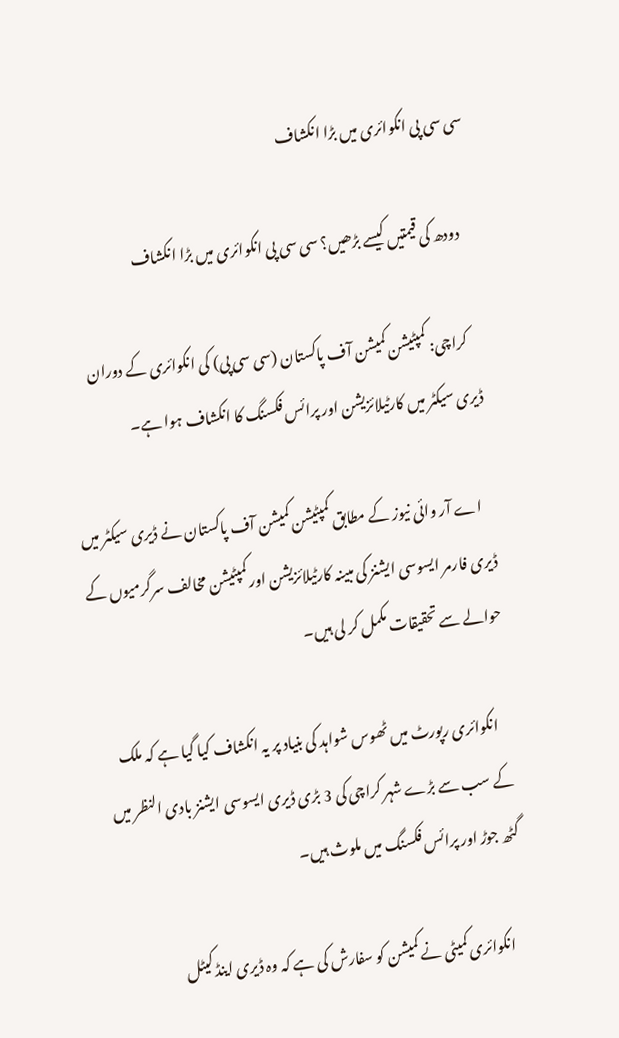سی سی پی انکوائری میں بڑا انکشاف

    دودھ کی قیمتیں کیسے بڑھیں؟ سی سی پی انکوائری میں بڑا انکشاف

    کراچی: کمپٹیشن کمیشن آف پاکستان (سی سی پی) کی انکوائری کے دوران ڈیری سیکٹر میں کارٹیلائزیشن اور پرائس فکسنگ کا انکشاف ہوا ہے۔

    اے آر وائی نیوز کے مطابق کمپٹیشن کمیشن آف پاکستان نے ڈیری سیکٹر میں ڈیری فارمر ایسوسی ایشنز کی مبینہ کارٹیلائزیشن اور کمپٹیشن مخالف سرگرمیوں کے حوالے سے تحقیقات مکمل کر لی ہیں۔

    انکوائری رپورٹ میں ٹھوس شواہد کی بنیاد پر یہ انکشاف کیا گیا ہے کہ ملک کے سب سے بڑے شہر کراچی کی 3 بڑی ڈیری ایسوسی ایشنز بادی النظر میں گٹھ جوڑ اور پرائس فکسنگ میں ملوث ہیں۔

    انکوائری کمیٹی نے کمیشن کو سفارش کی ہے کہ وہ ڈیری اینڈ کیٹل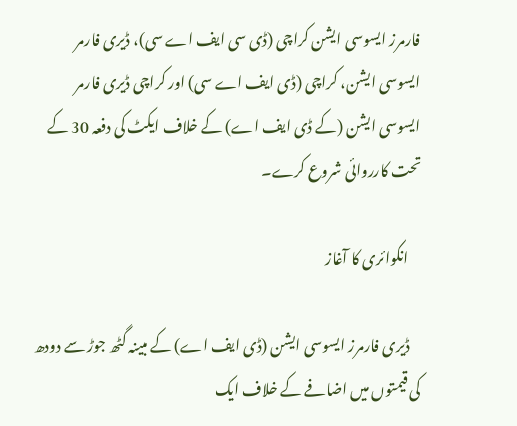فارمرز ایسوسی ایشن کراچی (ڈی سی ایف اے سی)، ڈیری فارمر ایسوسی ایشن، کراچی (ڈی ایف اے سی) اور کراچی ڈیری فارمر ایسوسی ایشن (کے ڈی ایف اے) کے خلاف ایکٹ کی دفعہ 30 کے تحت کارروائی شروع کرے۔

    انکوائری کا آغاز

    ڈیری فارمرز ایسوسی ایشن (ڈی ایف اے) کے مبینہ گٹھ جوڑ سے دودھ کی قیمتوں میں اضافے کے خلاف ایک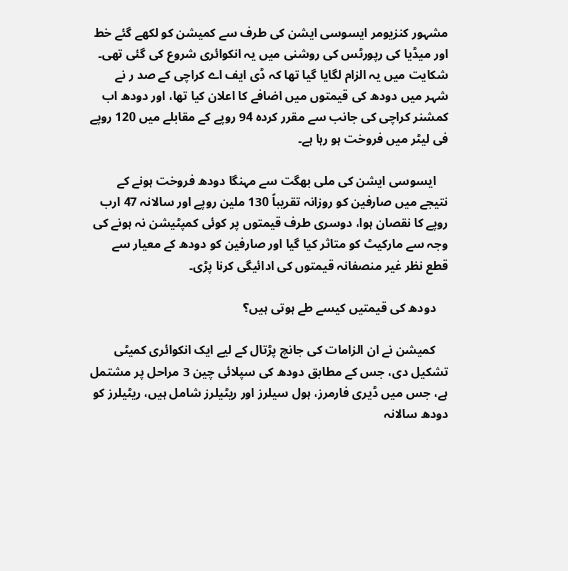مشہور کنزیومر ایسوسی ایشن کی طرف سے کمیشن کو لکھے گئے خط اور میڈیا کی رپورٹس کی روشنی میں یہ انکوائری شروع کی گئی تھی۔ شکایت میں یہ الزام لگایا گیا تھا کہ ڈی ایف اے کراچی کے صد ر نے شہر میں دودھ کی قیمتوں میں اضافے کا اعلان کیا تھا، اور دودھ اب کمشنر کراچی کی جانب سے مقرر کردہ 94 روپے کے مقابلے میں 120 روپے فی لیٹر میں فروخت ہو رہا ہے۔

    ایسوسی ایشن کی ملی بھگت سے مہنگا دودھ فروخت ہونے کے نتیجے میں صارفین کو روزانہ تقریباً 130 ملین روپے اور سالانہ 47 ارب روپے کا نقصان ہوا، دوسری طرف قیمتوں پر کوئی کمپٹیشن نہ ہونے کی وجہ سے مارکیٹ کو متاثر کیا گیا اور صارفین کو دودھ کے معیار سے قطع نظر غیر منصفانہ قیمتوں کی ادائیگی کرنا پڑی۔

    دودھ کی قیمتیں کیسے طے ہوتی ہیں؟

    کمیشن نے ان الزامات کی جانچ پڑتال کے لیے ایک انکوائری کمیٹی تشکیل دی، جس کے مطابق دودھ کی سپلائی چین 3 مراحل پر مشتمل ہے، جس میں ڈیری فارمرز، ہول سیلرز اور ریٹیلرز شامل ہیں، ریٹیلرز کو دودھ سالانہ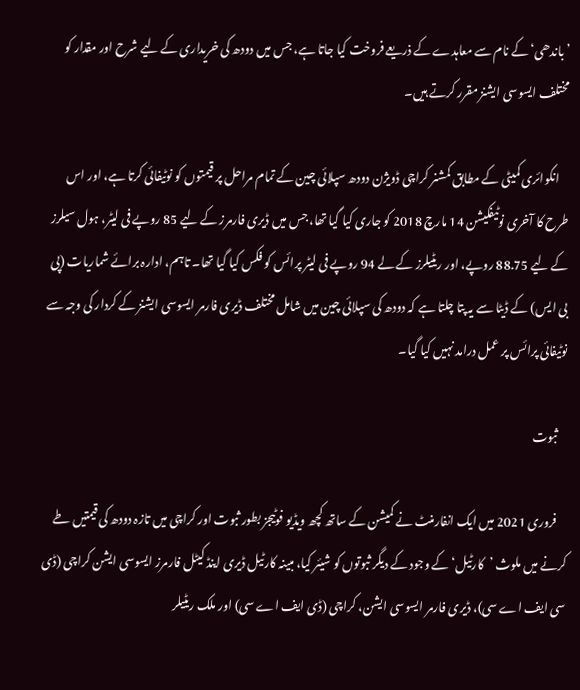’باندھی‘ کے نام سے معاہدے کے ذریعے فروخت کیا جاتا ہے، جس میں دودھ کی خریداری کے لیے شرح اور مقدار کو مختلف ایسوسی ایشنز مقرر کرتے ہیں۔

    انکوائری کمیٹی کے مطابق کمشنر کراچی ڈویژن دودھ سپلائی چین کے تمام مراحل پر قیمتوں کو نوٹیفائی کرتا ہے، اور اس طرح کا آخری نوٹیفکیشن 14 مارچ 2018 کو جاری کیا گیا تھا، جس میں ڈیری فارمرز کے لیے 85 روپے فی لیٹر، ہول سیلرز کے لیے 88.75 روپے، اور ریٹیلرز کے لے 94 روپے فی لیٹر پرائس کو فکس کیا گیا تھا۔ تاہم، ادارہ برائے شماریات (پی بی ایس) کے ڈیٹا سے یہ پتا چلتا ہے کہ دودھ کی سپلائی چین میں شامل مختلف ڈیری فارمر ایسوسی ایشنز کے کردار کی وجہ سے نوٹیفائی پرائس پر عمل درامد نہیں کیا گیا۔

    ثبوت

    فروری 2021 میں ایک انفارمنٹ نے کمیشن کے ساتھ کچھ ویڈیو فوٹیجز بطور ثبوت اور کراچی میں تازہ دودھ کی قیمتیں طے کرنے میں ملوث ’کارٹیل‘ کے وجود کے دیگر ثبوتوں کو شیئر کیا، مبینہ کارٹیل ڈیری اینڈ کیٹل فارمرز ایسوسی ایشن کراچی (ڈی سی ایف اے سی)، ڈیری فارمر ایسوسی ایشن، کراچی (ڈی ایف اے سی) اور ملک ریٹیلر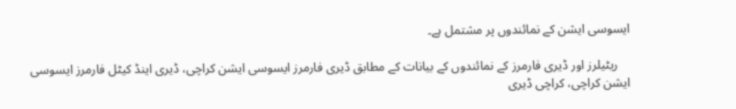ایسوسی ایشن کے نمائندوں پر مشتمل ہے۔

    ریٹیلرز اور ڈیری فارمرز کے نمائندوں کے بیانات کے مطابق ڈیری فارمرز ایسوسی ایشن کراچی، ڈیری اینڈ کیٹل فارمرز ایسوسی ایشن کراچی، کراچی ڈیری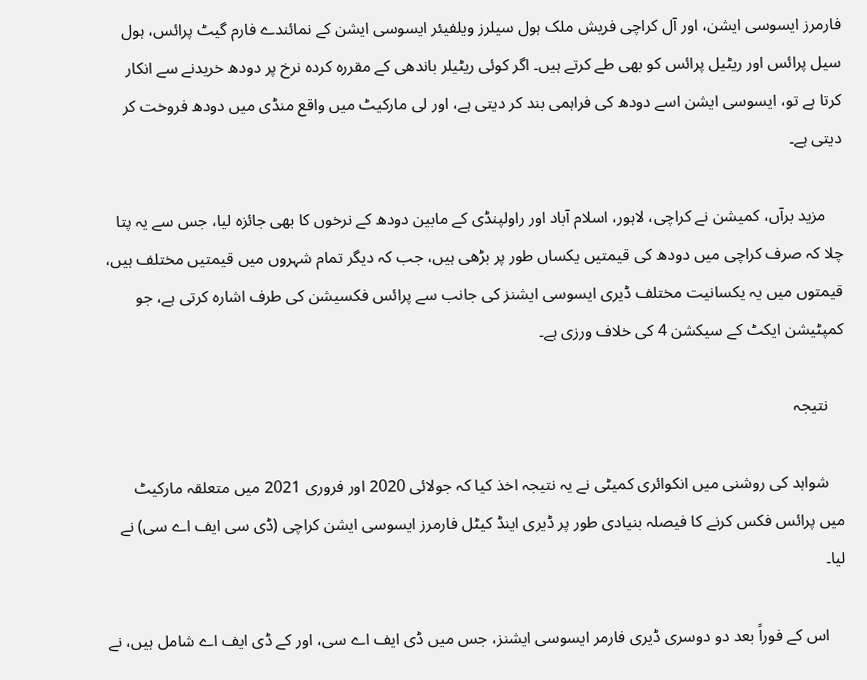فارمرز ایسوسی ایشن، اور آل کراچی فریش ملک ہول سیلرز ویلفیئر ایسوسی ایشن کے نمائندے فارم گیٹ پرائس، ہول سیل پرائس اور ریٹیل پرائس کو بھی طے کرتے ہیں۔ اگر کوئی ریٹیلر باندھی کے مقررہ کردہ نرخ پر دودھ خریدنے سے انکار کرتا ہے تو، ایسوسی ایشن اسے دودھ کی فراہمی بند کر دیتی ہے، اور لی مارکیٹ میں واقع منڈی میں دودھ فروخت کر دیتی ہے۔

    مزید برآں، کمیشن نے کراچی، لاہور، اسلام آباد اور راولپنڈی کے مابین دودھ کے نرخوں کا بھی جائزہ لیا، جس سے یہ پتا چلا کہ صرف کراچی میں دودھ کی قیمتیں یکساں طور پر بڑھی ہیں، جب کہ دیگر تمام شہروں میں قیمتیں مختلف ہیں، قیمتوں میں یہ یکسانیت مختلف ڈیری ایسوسی ایشنز کی جانب سے پرائس فکسیشن کی طرف اشارہ کرتی ہے، جو کمپٹیشن ایکٹ کے سیکشن 4 کی خلاف ورزی ہے۔

    نتیجہ

    شواہد کی روشنی میں انکوائری کمیٹی نے یہ نتیجہ اخذ کیا کہ جولائی 2020 اور فروری 2021 میں متعلقہ مارکیٹ میں پرائس فکس کرنے کا فیصلہ بنیادی طور پر ڈیری اینڈ کیٹل فارمرز ایسوسی ایشن کراچی (ڈی سی ایف اے سی) نے لیا۔

    اس کے فوراً بعد دو دوسری ڈیری فارمر ایسوسی ایشنز، جس میں ڈی ایف اے سی، اور کے ڈی ایف اے شامل ہیں، نے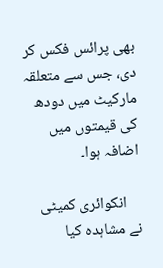بھی پرائس فکس کر دی، جس سے متعلقہ مارکیٹ میں دودھ کی قیمتوں میں اضافہ ہوا۔

    انکوائری کمیٹی نے مشاہدہ کیا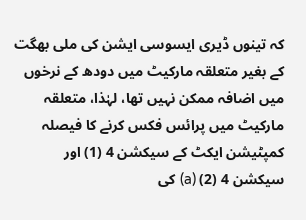کہ تینوں ڈیری ایسوسی ایشن کی ملی بھگت کے بغیر متعلقہ مارکیٹ میں دودھ کے نرخوں میں اضافہ ممکن نہیں تھا، لہٰذا، متعلقہ مارکیٹ میں پرائس فکس کرنے کا فیصلہ کمپٹیشن ایکٹ کے سیکشن 4 (1) اور سیکشن 4 (2) (a) کی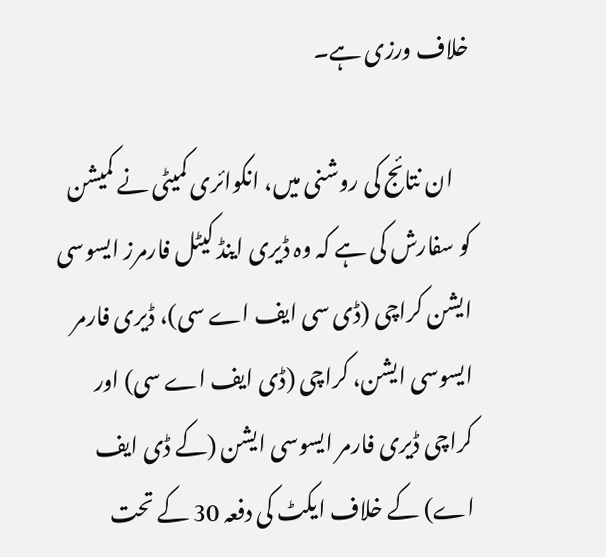خلاف ورزی ہے۔

    ان نتائج کی روشنی میں، انکوائری کمیٹی نے کمیشن کو سفارش کی ہے کہ وہ ڈیری اینڈ کیٹل فارمرز ایسوسی ایشن کراچی (ڈی سی ایف اے سی)، ڈیری فارمر ایسوسی ایشن، کراچی (ڈی ایف اے سی) اور کراچی ڈیری فارمر ایسوسی ایشن (کے ڈی ایف اے) کے خلاف ایکٹ کی دفعہ 30 کے تحت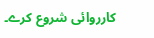کارروائی شروع کرے۔